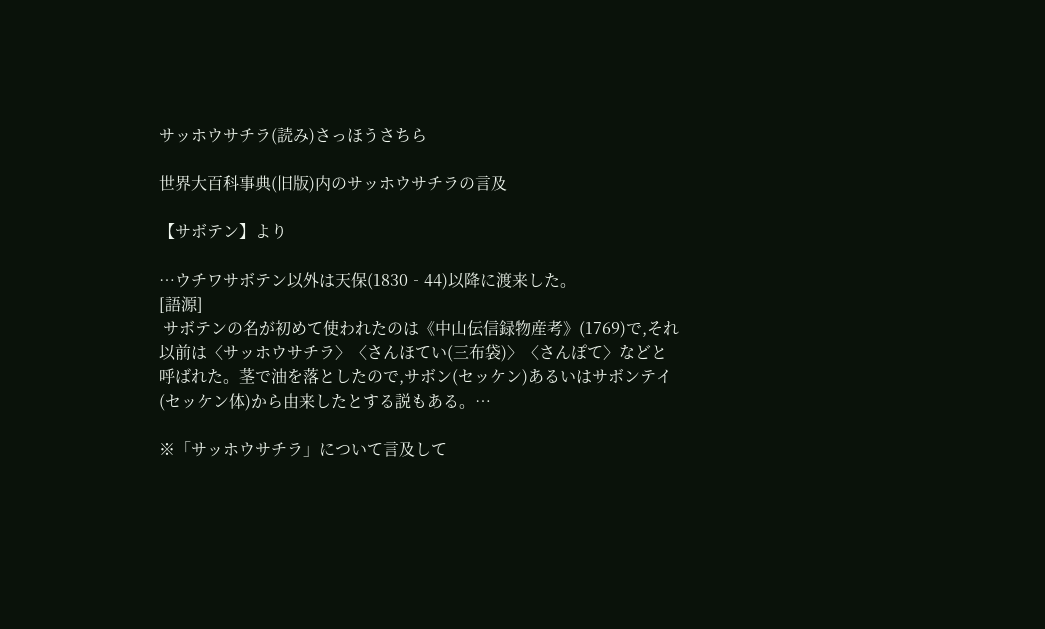サッホウサチラ(読み)さっほうさちら

世界大百科事典(旧版)内のサッホウサチラの言及

【サボテン】より

…ウチワサボテン以外は天保(1830‐44)以降に渡来した。
[語源]
 サボテンの名が初めて使われたのは《中山伝信録物産考》(1769)で,それ以前は〈サッホウサチラ〉〈さんほてい(三布袋)〉〈さんぽて〉などと呼ばれた。茎で油を落としたので,サボン(セッケン)あるいはサボンテイ(セッケン体)から由来したとする説もある。…

※「サッホウサチラ」について言及して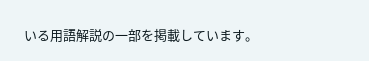いる用語解説の一部を掲載しています。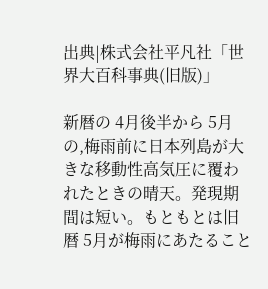出典|株式会社平凡社「世界大百科事典(旧版)」

新暦の 4月後半から 5月の,梅雨前に日本列島が大きな移動性高気圧に覆われたときの晴天。発現期間は短い。もともとは旧暦 5月が梅雨にあたること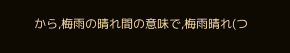から,梅雨の晴れ間の意味で,梅雨晴れ(つ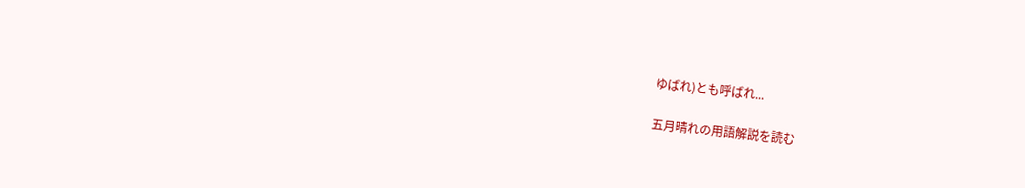ゆばれ)とも呼ばれ...

五月晴れの用語解説を読む